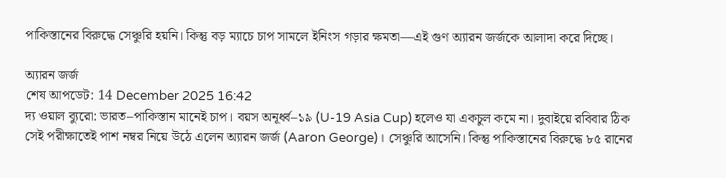পাকিস্তানের বিরুদ্ধে সেঞ্চুরি হয়নি। কিন্তু বড় ম্যাচে চাপ সামলে ইনিংস গড়ার ক্ষমতা—এই গুণ অ্যারন জর্জকে আলাদা করে দিচ্ছে।

অ্যারন জর্জ
শেষ আপডেট: 14 December 2025 16:42
দ্য ওয়াল ব্যুরো: ভারত–পাকিস্তান মানেই চাপ। বয়স অনূর্ধ্ব–১৯ (U-19 Asia Cup) হলেও যা একচুল কমে না। দুবাইয়ে রবিবার ঠিক সেই পরীক্ষাতেই পাশ নম্বর নিয়ে উঠে এলেন অ্যারন জর্জ (Aaron George)। সেঞ্চুরি আসেনি। কিন্তু পাকিস্তানের বিরুদ্ধে ৮৫ রানের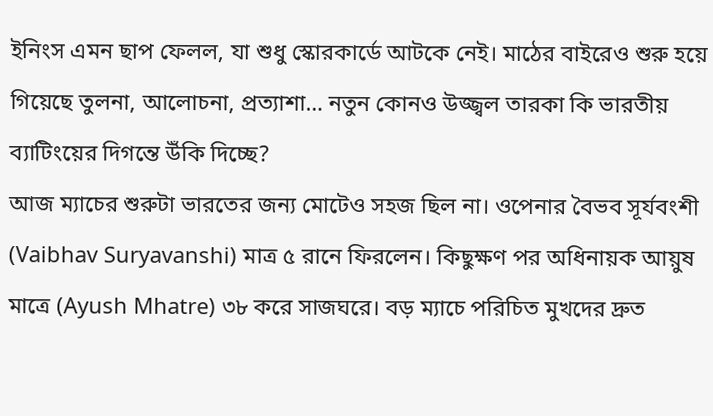ইনিংস এমন ছাপ ফেলল, যা শুধু স্কোরকার্ডে আটকে নেই। মাঠের বাইরেও শুরু হয়ে গিয়েছে তুলনা, আলোচনা, প্রত্যাশা… নতুন কোনও উজ্জ্বল তারকা কি ভারতীয় ব্যাটিংয়ের দিগন্তে উঁকি দিচ্ছে?
আজ ম্যাচের শুরুটা ভারতের জন্য মোটেও সহজ ছিল না। ওপেনার বৈভব সূর্যবংশী (Vaibhav Suryavanshi) মাত্র ৫ রানে ফিরলেন। কিছুক্ষণ পর অধিনায়ক আয়ুষ মাত্রে (Ayush Mhatre) ৩৮ করে সাজঘরে। বড় ম্যাচে পরিচিত মুখদের দ্রুত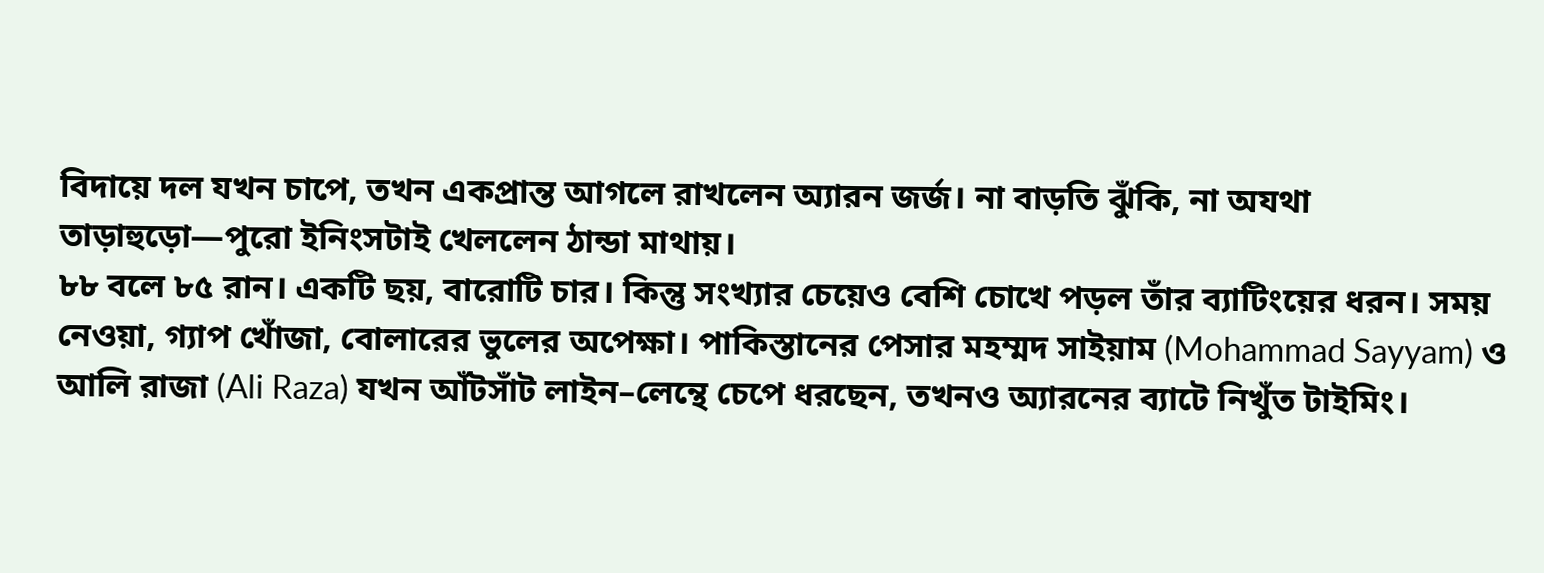বিদায়ে দল যখন চাপে, তখন একপ্রান্ত আগলে রাখলেন অ্যারন জর্জ। না বাড়তি ঝুঁকি, না অযথা তাড়াহুড়ো—পুরো ইনিংসটাই খেললেন ঠান্ডা মাথায়।
৮৮ বলে ৮৫ রান। একটি ছয়, বারোটি চার। কিন্তু সংখ্যার চেয়েও বেশি চোখে পড়ল তাঁর ব্যাটিংয়ের ধরন। সময় নেওয়া, গ্যাপ খোঁজা, বোলারের ভুলের অপেক্ষা। পাকিস্তানের পেসার মহম্মদ সাইয়াম (Mohammad Sayyam) ও আলি রাজা (Ali Raza) যখন আঁটসাঁট লাইন–লেন্থে চেপে ধরছেন, তখনও অ্যারনের ব্যাটে নিখুঁত টাইমিং।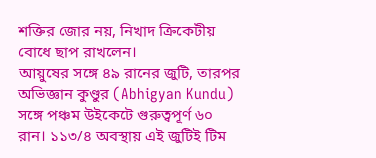শক্তির জোর নয়, নিখাদ ক্রিকেটীয় বোধে ছাপ রাখলেন।
আয়ুষের সঙ্গে ৪৯ রানের জুটি, তারপর অভিজ্ঞান কুণ্ডুর (Abhigyan Kundu) সঙ্গে পঞ্চম উইকেটে গুরুত্বপূর্ণ ৬০ রান। ১১৩/৪ অবস্থায় এই জুটিই টিম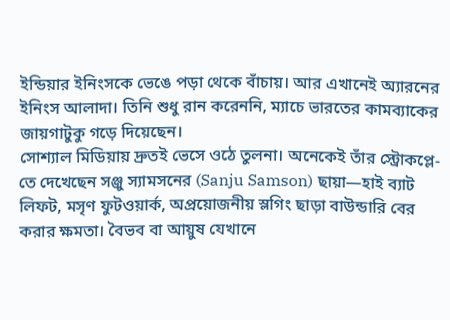ইন্ডিয়ার ইনিংসকে ভেঙে পড়া থেকে বাঁচায়। আর এখানেই অ্যারনের ইনিংস আলাদা। তিনি শুধু রান করেননি, ম্যাচে ভারতের কামব্যাকের জায়গাটুকু গড়ে দিয়েছেন।
সোশ্যাল মিডিয়ায় দ্রুতই ভেসে ওঠে তুলনা। অনেকেই তাঁর স্ট্রোকপ্লে-তে দেখেছেন সঞ্জু স্যামসনের (Sanju Samson) ছায়া—হাই ব্যাট লিফট, মসৃণ ফুটওয়ার্ক, অপ্রয়োজনীয় স্লগিং ছাড়া বাউন্ডারি বের করার ক্ষমতা। বৈভব বা আয়ুষ যেখানে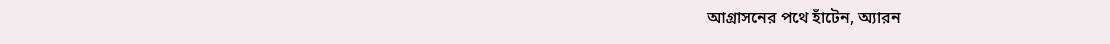আগ্রাসনের পথে হাঁটেন, অ্যারন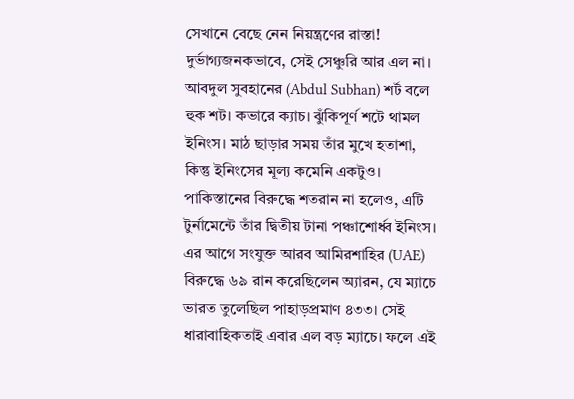সেখানে বেছে নেন নিয়ন্ত্রণের রাস্তা!
দুর্ভাগ্যজনকভাবে, সেই সেঞ্চুরি আর এল না। আবদুল সুবহানের (Abdul Subhan) শর্ট বলে হুক শট। কভারে ক্যাচ। ঝুঁকিপূর্ণ শটে থামল ইনিংস। মাঠ ছাড়ার সময় তাঁর মুখে হতাশা, কিন্তু ইনিংসের মূল্য কমেনি একটুও। পাকিস্তানের বিরুদ্ধে শতরান না হলেও, এটি টুর্নামেন্টে তাঁর দ্বিতীয় টানা পঞ্চাশোর্ধ্ব ইনিংস।
এর আগে সংযুক্ত আরব আমিরশাহির (UAE) বিরুদ্ধে ৬৯ রান করেছিলেন অ্যারন, যে ম্যাচে ভারত তুলেছিল পাহাড়প্রমাণ ৪৩৩। সেই ধারাবাহিকতাই এবার এল বড় ম্যাচে। ফলে এই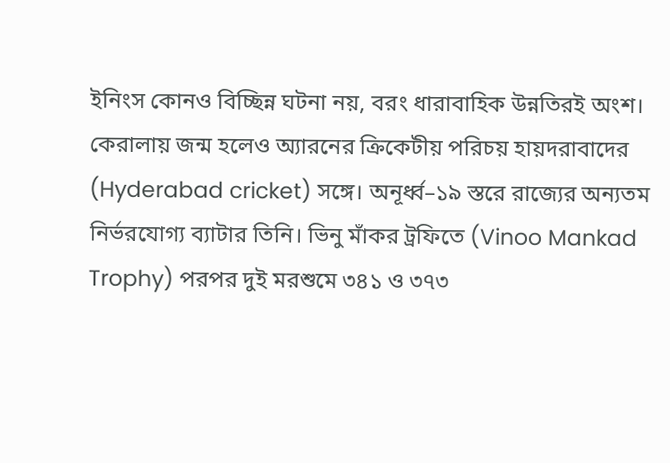ইনিংস কোনও বিচ্ছিন্ন ঘটনা নয়, বরং ধারাবাহিক উন্নতিরই অংশ।
কেরালায় জন্ম হলেও অ্যারনের ক্রিকেটীয় পরিচয় হায়দরাবাদের (Hyderabad cricket) সঙ্গে। অনূর্ধ্ব–১৯ স্তরে রাজ্যের অন্যতম নির্ভরযোগ্য ব্যাটার তিনি। ভিনু মাঁকর ট্রফিতে (Vinoo Mankad Trophy) পরপর দুই মরশুমে ৩৪১ ও ৩৭৩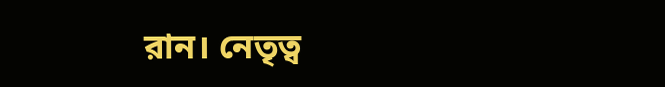রান। নেতৃত্ব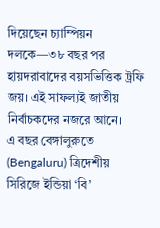দিয়েছেন চ্যাম্পিয়ন দলকে—৩৮ বছর পর হায়দরাবাদের বয়সভিত্তিক ট্রফি জয়। এই সাফল্যই জাতীয় নির্বাচকদের নজরে আনে।
এ বছর বেঙ্গালুরুতে (Bengaluru) ত্রিদেশীয় সিরিজে ইন্ডিয়া ‘বি’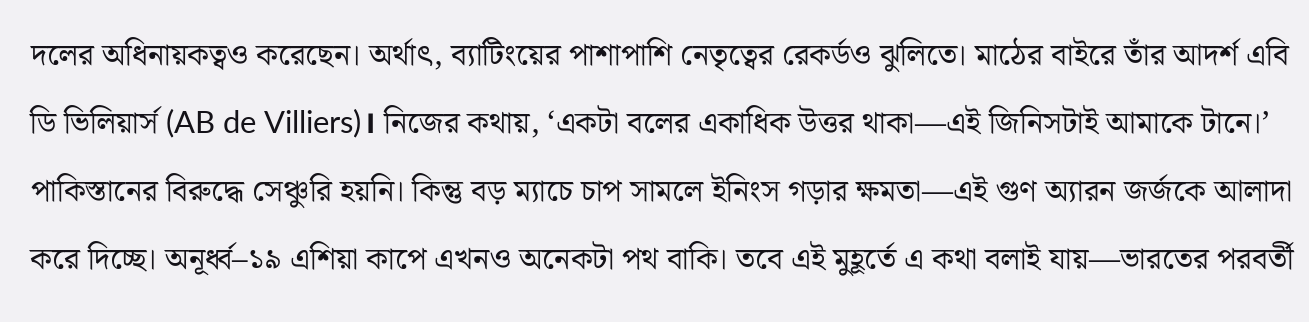দলের অধিনায়কত্বও করেছেন। অর্থাৎ, ব্যাটিংয়ের পাশাপাশি নেতৃত্বের রেকর্ডও ঝুলিতে। মাঠের বাইরে তাঁর আদর্শ এবি ডি ভিলিয়ার্স (AB de Villiers)। নিজের কথায়, ‘একটা বলের একাধিক উত্তর থাকা—এই জিনিসটাই আমাকে টানে।’
পাকিস্তানের বিরুদ্ধে সেঞ্চুরি হয়নি। কিন্তু বড় ম্যাচে চাপ সামলে ইনিংস গড়ার ক্ষমতা—এই গুণ অ্যারন জর্জকে আলাদা করে দিচ্ছে। অনূর্ধ্ব–১৯ এশিয়া কাপে এখনও অনেকটা পথ বাকি। তবে এই মুহূর্তে এ কথা বলাই যায়—ভারতের পরবর্তী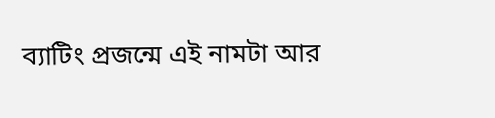ব্যাটিং প্রজন্মে এই নামটা আর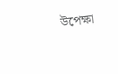উপেক্ষা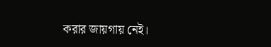করার জায়গায় নেই।